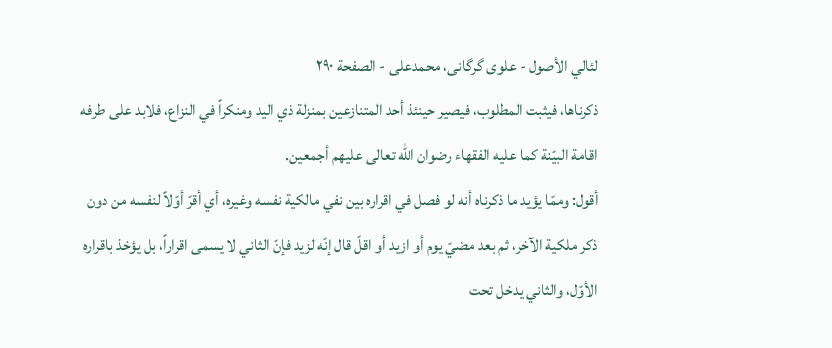لئالي الأصول - علوی گرگانی، محمدعلی - الصفحة ٢٩٠
ذكرناها، فيثبت المطلوب، فيصير حينئذ أحد المتنازعين بمنزلة ذي اليد ومنكراً في النزاع، فلابد على طرفه اقامة البيّنة كما عليه الفقهاء رضوان اللّه تعالى عليهم أجمعين.
أقول: وممّا يؤيد ما ذكرناه أنه لو فصل في اقراره بين نفي مالكية نفسه وغيره، أي أقرّ أوّلاً لنفسه من دون ذكر ملكية الآخر، ثم بعد مضيّ يوم أو ازيد أو اقلّ قال إنّه لزيد فإنّ الثاني لا يسمى اقراراً، بل يؤخذ باقراره الأوّل، والثاني يدخل تحت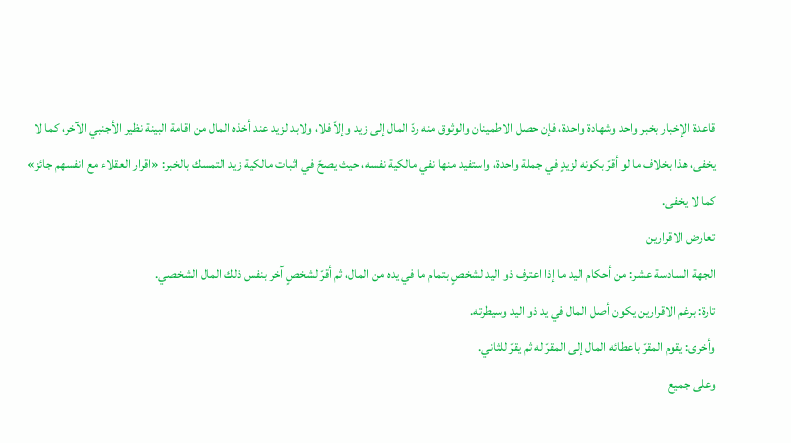قاعدة الإخبار بخبر واحد وشهادة واحدة، فإن حصل الاطمينان والوثوق منه ردّ المال إلى زيد وإلاّ فلا، ولابد لزيد عند أخذه المال من اقامة البينة نظير الأجنبي الآخر، كما لا يخفى، هذا بخلاف ما لو أقرّ بكونه لزيدٍ في جملة واحدة، واستفيد منها نفي مالكية نفسه، حيث يصحّ في اثبات مالكية زيد التمسك بالخبر: «اقرار العقلاء مع انفسهم جائز» كما لا يخفى.
تعارض الاقرارين
الجهة السادسة عشر: من أحكام اليد ما إذا اعترف ذو اليد لشخصٍ بتمام ما في يده من المال، ثم أقرّ لشخصٍ آخر بنفس ذلك المال الشخصي.
تارة: برغم الاقرارين يكون أصل المال في يد ذو اليد وسيطرته.
وأخرى: يقوم المقرّ باعطائه المال إلى المقرّ له ثم يقرّ للثاني.
وعلى جميع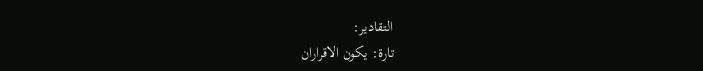التقادير:
تارة: يكون الاقراران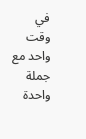في وقت واحد مع جملة واحدة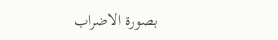بصورة الاضراب